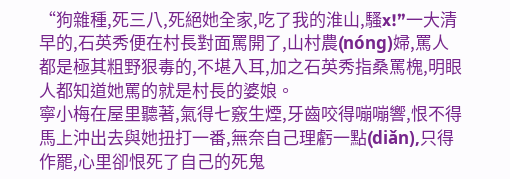“狗雜種,死三八,死絕她全家,吃了我的淮山,騷x!”一大清早的,石英秀便在村長對面罵開了,山村農(nóng)婦,罵人都是極其粗野狠毒的,不堪入耳,加之石英秀指桑罵槐,明眼人都知道她罵的就是村長的婆娘。
寧小梅在屋里聽著,氣得七竅生煙,牙齒咬得嘣嘣響,恨不得馬上沖出去與她扭打一番,無奈自己理虧一點(diǎn),只得作罷,心里卻恨死了自己的死鬼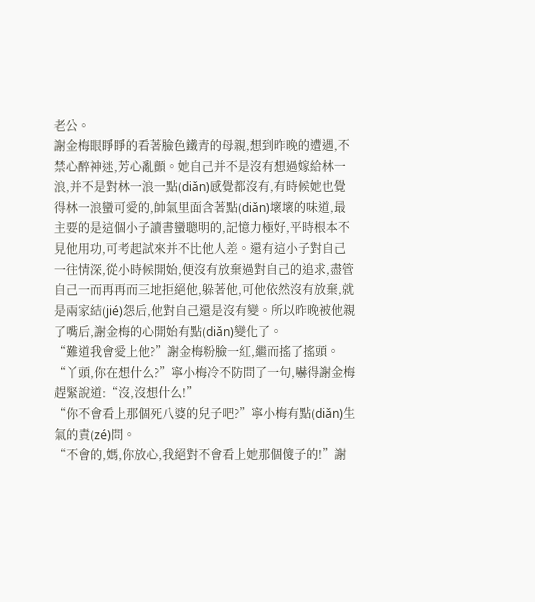老公。
謝金梅眼睜睜的看著臉色鐵青的母親,想到昨晚的遭遇,不禁心醉神迷,芳心亂顫。她自己并不是沒有想過嫁給林一浪,并不是對林一浪一點(diǎn)感覺都沒有,有時候她也覺得林一浪蠻可愛的,帥氣里面含著點(diǎn)壞壞的味道,最主要的是這個小子讀書蠻聰明的,記憶力極好,平時根本不見他用功,可考起試來并不比他人差。還有這小子對自己一往情深,從小時候開始,便沒有放棄過對自己的追求,盡管自己一而再再而三地拒絕他,躲著他,可他依然沒有放棄,就是兩家結(jié)怨后,他對自己還是沒有變。所以昨晚被他親了嘴后,謝金梅的心開始有點(diǎn)變化了。
“難道我會愛上他?”謝金梅粉臉一紅,繼而搖了搖頭。
“丫頭,你在想什么?”寧小梅冷不防問了一句,嚇得謝金梅趕緊說道:“沒,沒想什么!”
“你不會看上那個死八婆的兒子吧?”寧小梅有點(diǎn)生氣的責(zé)問。
“不會的,媽,你放心,我絕對不會看上她那個傻子的!”謝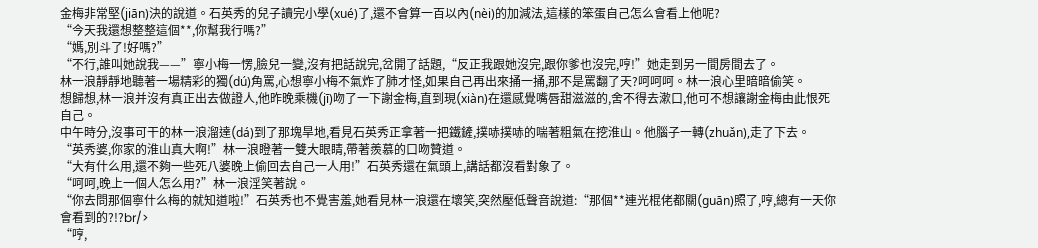金梅非常堅(jiān)決的說道。石英秀的兒子讀完小學(xué)了,還不會算一百以內(nèi)的加減法,這樣的笨蛋自己怎么會看上他呢?
“今天我還想整整這個**,你幫我行嗎?”
“媽,別斗了!好嗎?”
“不行,誰叫她說我——”寧小梅一愣,臉兒一變,沒有把話說完,岔開了話題,“反正我跟她沒完,跟你爹也沒完,哼!”她走到另一間房間去了。
林一浪靜靜地聽著一場精彩的獨(dú)角罵,心想寧小梅不氣炸了肺才怪,如果自己再出來捅一捅,那不是罵翻了天?呵呵呵。林一浪心里暗暗偷笑。
想歸想,林一浪并沒有真正出去做證人,他昨晚乘機(jī)吻了一下謝金梅,直到現(xiàn)在還感覺嘴唇甜滋滋的,舍不得去漱口,他可不想讓謝金梅由此恨死自己。
中午時分,沒事可干的林一浪溜達(dá)到了那塊旱地,看見石英秀正拿著一把鐵鏟,撲哧撲哧的喘著粗氣在挖淮山。他腦子一轉(zhuǎn),走了下去。
“英秀婆,你家的淮山真大啊!”林一浪瞪著一雙大眼睛,帶著羨慕的口吻贊道。
“大有什么用,還不夠一些死八婆晚上偷回去自己一人用!”石英秀還在氣頭上,講話都沒看對象了。
“呵呵,晚上一個人怎么用?”林一浪淫笑著說。
“你去問那個寧什么梅的就知道啦!”石英秀也不覺害羞,她看見林一浪還在壞笑,突然壓低聲音說道:“那個**連光棍佬都關(guān)照了,哼,總有一天你會看到的?!?br/>
“哼,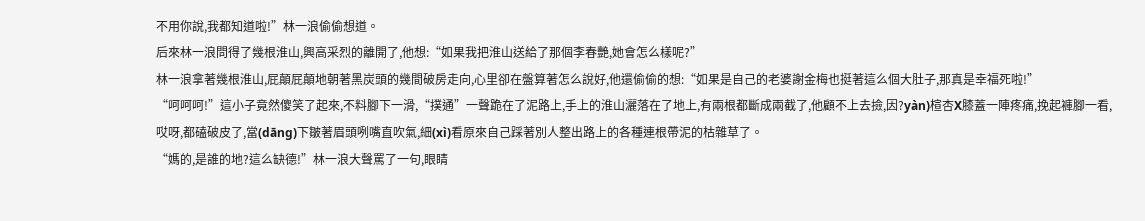不用你說,我都知道啦!”林一浪偷偷想道。
后來林一浪問得了幾根淮山,興高采烈的離開了,他想:“如果我把淮山送給了那個李春艷,她會怎么樣呢?”
林一浪拿著幾根淮山,屁顛屁顛地朝著黑炭頭的幾間破房走向,心里卻在盤算著怎么說好,他還偷偷的想:“如果是自己的老婆謝金梅也挺著這么個大肚子,那真是幸福死啦!”
“呵呵呵!”這小子竟然傻笑了起來,不料腳下一滑,“撲通”一聲跪在了泥路上,手上的淮山灑落在了地上,有兩根都斷成兩截了,他顧不上去撿,因?yàn)楦杏X膝蓋一陣疼痛,挽起褲腳一看,哎呀,都磕破皮了,當(dāng)下皺著眉頭咧嘴直吹氣,細(xì)看原來自己踩著別人整出路上的各種連根帶泥的枯雜草了。
“媽的,是誰的地?這么缺德!”林一浪大聲罵了一句,眼睛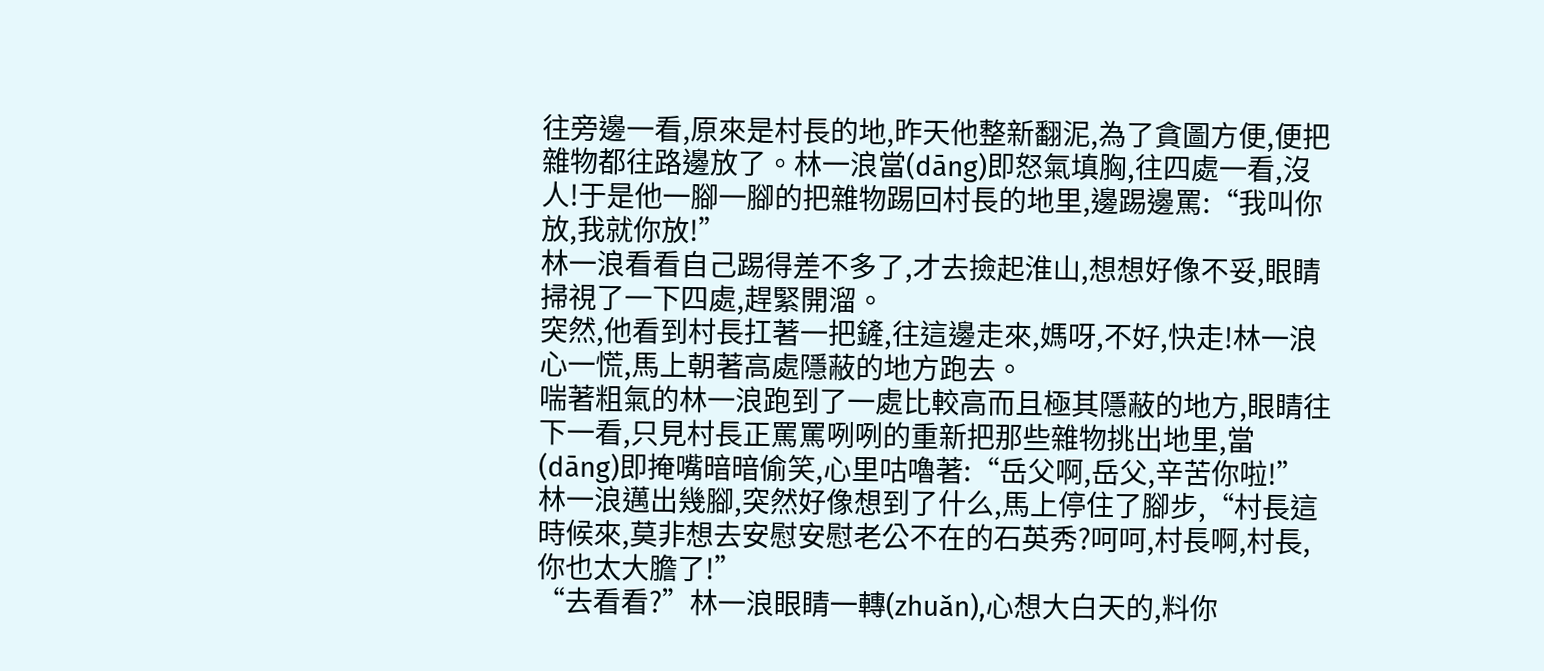往旁邊一看,原來是村長的地,昨天他整新翻泥,為了貪圖方便,便把雜物都往路邊放了。林一浪當(dāng)即怒氣填胸,往四處一看,沒人!于是他一腳一腳的把雜物踢回村長的地里,邊踢邊罵:“我叫你放,我就你放!”
林一浪看看自己踢得差不多了,才去撿起淮山,想想好像不妥,眼睛掃視了一下四處,趕緊開溜。
突然,他看到村長扛著一把鏟,往這邊走來,媽呀,不好,快走!林一浪心一慌,馬上朝著高處隱蔽的地方跑去。
喘著粗氣的林一浪跑到了一處比較高而且極其隱蔽的地方,眼睛往下一看,只見村長正罵罵咧咧的重新把那些雜物挑出地里,當(dāng)即掩嘴暗暗偷笑,心里咕嚕著:“岳父啊,岳父,辛苦你啦!”
林一浪邁出幾腳,突然好像想到了什么,馬上停住了腳步,“村長這時候來,莫非想去安慰安慰老公不在的石英秀?呵呵,村長啊,村長,你也太大膽了!”
“去看看?”林一浪眼睛一轉(zhuǎn),心想大白天的,料你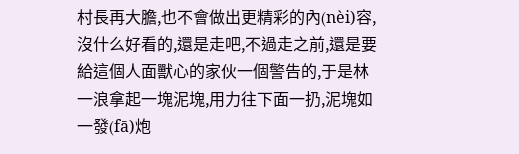村長再大膽,也不會做出更精彩的內(nèi)容,沒什么好看的,還是走吧,不過走之前,還是要給這個人面獸心的家伙一個警告的,于是林一浪拿起一塊泥塊,用力往下面一扔,泥塊如一發(fā)炮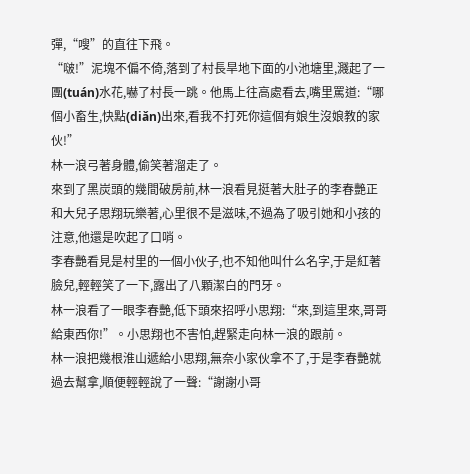彈,“嗖”的直往下飛。
“啵!”泥塊不偏不倚,落到了村長旱地下面的小池塘里,濺起了一團(tuán)水花,嚇了村長一跳。他馬上往高處看去,嘴里罵道:“哪個小畜生,快點(diǎn)出來,看我不打死你這個有娘生沒娘教的家伙!”
林一浪弓著身體,偷笑著溜走了。
來到了黑炭頭的幾間破房前,林一浪看見挺著大肚子的李春艷正和大兒子思翔玩樂著,心里很不是滋味,不過為了吸引她和小孩的注意,他還是吹起了口哨。
李春艷看見是村里的一個小伙子,也不知他叫什么名字,于是紅著臉兒,輕輕笑了一下,露出了八顆潔白的門牙。
林一浪看了一眼李春艷,低下頭來招呼小思翔:“來,到這里來,哥哥給東西你!”。小思翔也不害怕,趕緊走向林一浪的跟前。
林一浪把幾根淮山遞給小思翔,無奈小家伙拿不了,于是李春艷就過去幫拿,順便輕輕說了一聲:“謝謝小哥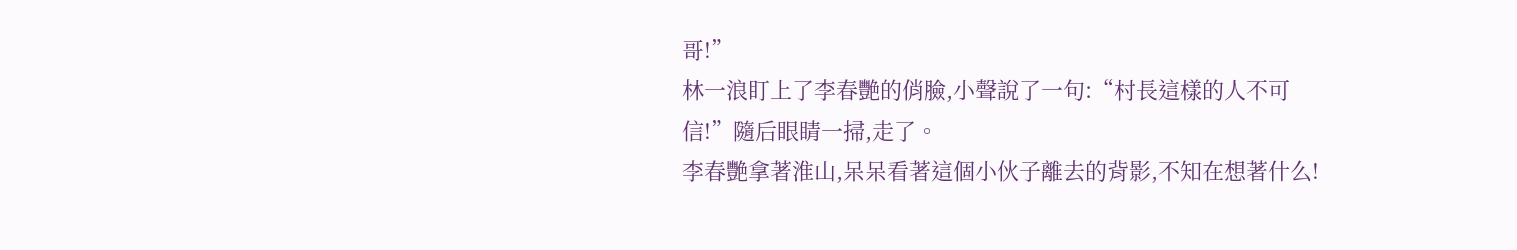哥!”
林一浪盯上了李春艷的俏臉,小聲說了一句:“村長這樣的人不可信!”隨后眼睛一掃,走了。
李春艷拿著淮山,呆呆看著這個小伙子離去的背影,不知在想著什么!